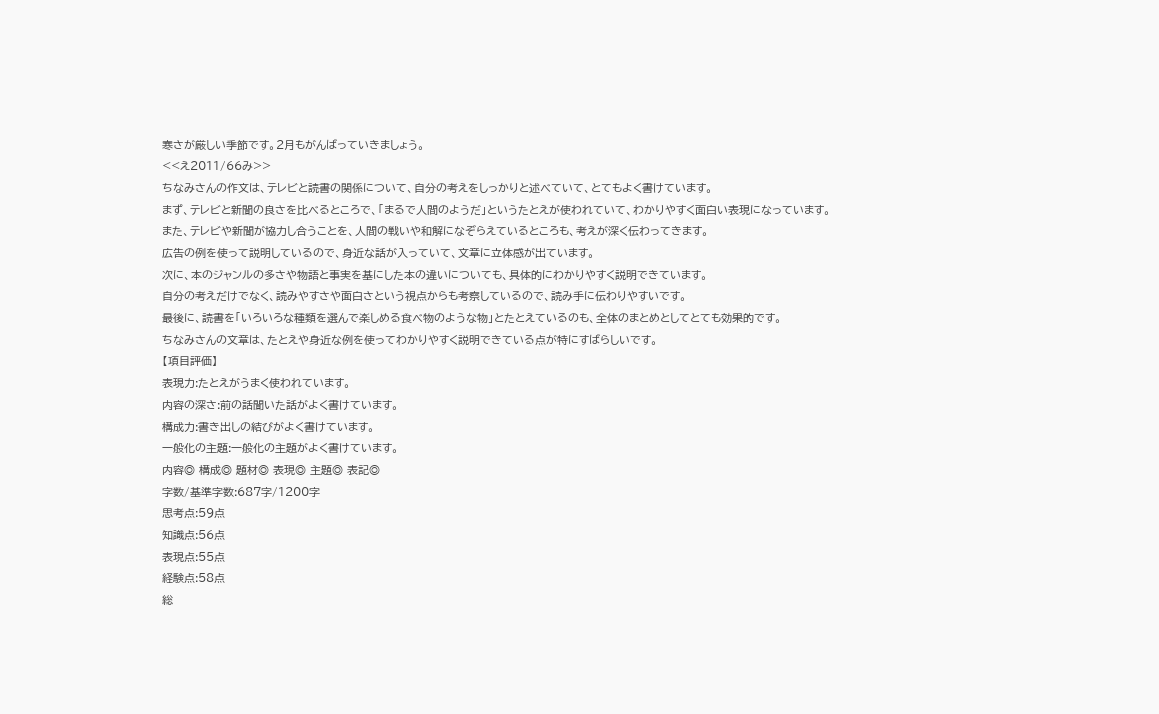寒さが厳しい季節です。2月もがんばっていきましょう。
<<え2011/66み>>
ちなみさんの作文は、テレビと読書の関係について、自分の考えをしっかりと述べていて、とてもよく書けています。
まず、テレビと新聞の良さを比べるところで、「まるで人間のようだ」というたとえが使われていて、わかりやすく面白い表現になっています。
また、テレビや新聞が協力し合うことを、人間の戦いや和解になぞらえているところも、考えが深く伝わってきます。
広告の例を使って説明しているので、身近な話が入っていて、文章に立体感が出ています。
次に、本のジャンルの多さや物語と事実を基にした本の違いについても、具体的にわかりやすく説明できています。
自分の考えだけでなく、読みやすさや面白さという視点からも考察しているので、読み手に伝わりやすいです。
最後に、読書を「いろいろな種類を選んで楽しめる食べ物のような物」とたとえているのも、全体のまとめとしてとても効果的です。
ちなみさんの文章は、たとえや身近な例を使ってわかりやすく説明できている点が特にすばらしいです。
【項目評価】
表現力:たとえがうまく使われています。
内容の深さ:前の話聞いた話がよく書けています。
構成力:書き出しの結びがよく書けています。
一般化の主題:一般化の主題がよく書けています。
内容◎ 構成◎ 題材◎ 表現◎ 主題◎ 表記◎
字数/基準字数:687字/1200字
思考点:59点
知識点:56点
表現点:55点
経験点:58点
総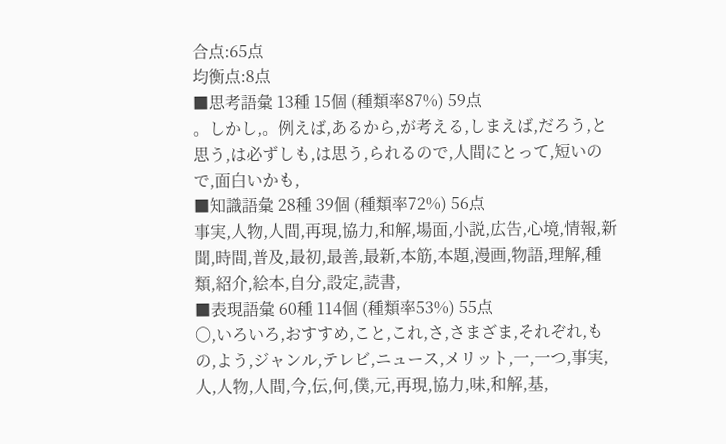合点:65点
均衡点:8点
■思考語彙 13種 15個 (種類率87%) 59点
。しかし,。例えば,あるから,が考える,しまえば,だろう,と思う,は必ずしも,は思う,られるので,人間にとって,短いので,面白いかも,
■知識語彙 28種 39個 (種類率72%) 56点
事実,人物,人間,再現,協力,和解,場面,小説,広告,心境,情報,新聞,時間,普及,最初,最善,最新,本筋,本題,漫画,物語,理解,種類,紹介,絵本,自分,設定,読書,
■表現語彙 60種 114個 (種類率53%) 55点
〇,いろいろ,おすすめ,こと,これ,さ,さまざま,それぞれ,もの,よう,ジャンル,テレビ,ニュース,メリット,一,一つ,事実,人,人物,人間,今,伝,何,僕,元,再現,協力,味,和解,基,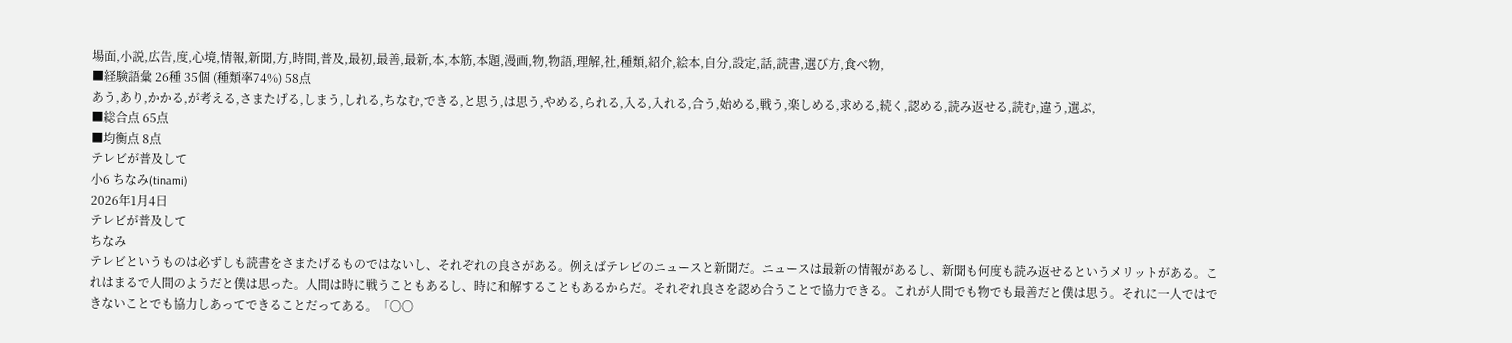場面,小説,広告,度,心境,情報,新聞,方,時間,普及,最初,最善,最新,本,本筋,本題,漫画,物,物語,理解,社,種類,紹介,絵本,自分,設定,話,読書,選び方,食べ物,
■経験語彙 26種 35個 (種類率74%) 58点
あう,あり,かかる,が考える,さまたげる,しまう,しれる,ちなむ,できる,と思う,は思う,やめる,られる,入る,入れる,合う,始める,戦う,楽しめる,求める,続く,認める,読み返せる,読む,違う,選ぶ,
■総合点 65点
■均衡点 8点
テレビが普及して
小6 ちなみ(tinami)
2026年1月4日
テレビが普及して
ちなみ
テレビというものは必ずしも読書をさまたげるものではないし、それぞれの良さがある。例えばテレビのニュースと新聞だ。ニュースは最新の情報があるし、新聞も何度も読み返せるというメリットがある。これはまるで人間のようだと僕は思った。人間は時に戦うこともあるし、時に和解することもあるからだ。それぞれ良さを認め合うことで協力できる。これが人間でも物でも最善だと僕は思う。それに一人ではできないことでも協力しあってできることだってある。「〇〇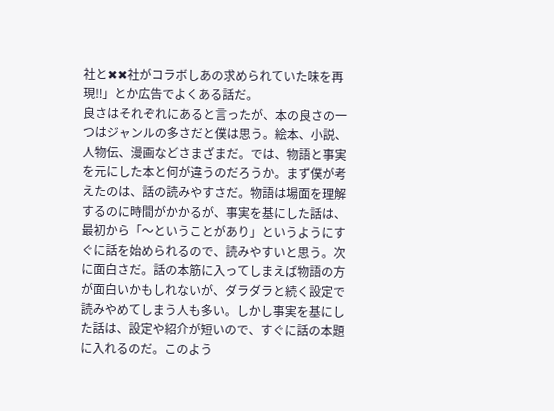社と✖✖社がコラボしあの求められていた味を再現‼」とか広告でよくある話だ。
良さはそれぞれにあると言ったが、本の良さの一つはジャンルの多さだと僕は思う。絵本、小説、人物伝、漫画などさまざまだ。では、物語と事実を元にした本と何が違うのだろうか。まず僕が考えたのは、話の読みやすさだ。物語は場面を理解するのに時間がかかるが、事実を基にした話は、最初から「〜ということがあり」というようにすぐに話を始められるので、読みやすいと思う。次に面白さだ。話の本筋に入ってしまえば物語の方が面白いかもしれないが、ダラダラと続く設定で読みやめてしまう人も多い。しかし事実を基にした話は、設定や紹介が短いので、すぐに話の本題に入れるのだ。このよう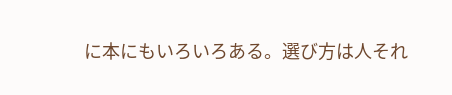に本にもいろいろある。選び方は人それ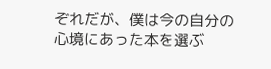ぞれだが、僕は今の自分の心境にあった本を選ぶ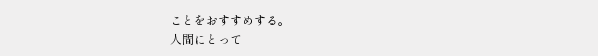ことをおすすめする。
人間にとって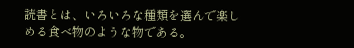読書とは、いろいろな種類を選んで楽しめる食べ物のような物である。